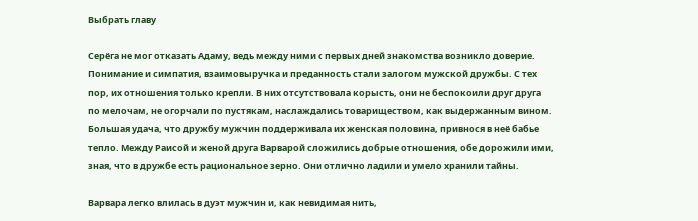Выбрать главу

Серёга не мог отказать Адаму, ведь между ними с первых дней знакомства возникло доверие. Понимание и симпатия, взаимовыручка и преданность стали залогом мужской дружбы. С тех пор, их отношения только крепли. В них отсутствовала корысть, они не беспокоили друг друга по мелочам, не огорчали по пустякам, наслаждались товариществом, как выдержанным вином. Большая удача, что дружбу мужчин поддерживала их женская половина, привнося в неё бабье тепло. Между Раисой и женой друга Варварой сложились добрые отношения, обе дорожили ими, зная, что в дружбе есть рациональное зерно. Они отлично ладили и умело хранили тайны.

Варвара легко влилась в дуэт мужчин и, как невидимая нить,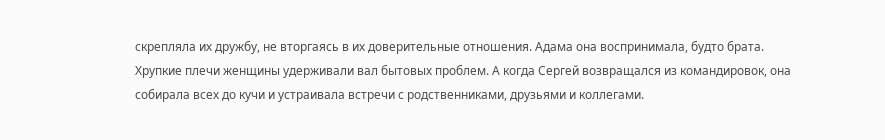скрепляла их дружбу, не вторгаясь в их доверительные отношения. Адама она воспринимала, будто брата. Хрупкие плечи женщины удерживали вал бытовых проблем. А когда Сергей возвращался из командировок, она собирала всех до кучи и устраивала встречи с родственниками, друзьями и коллегами.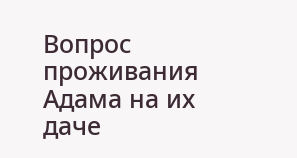Вопрос проживания Адама на их даче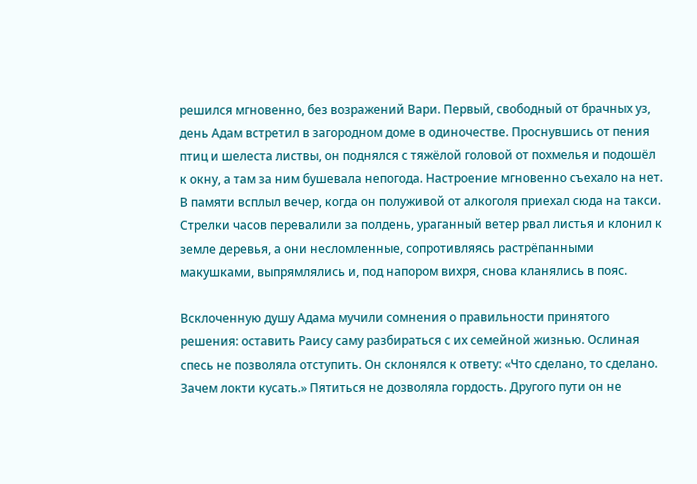решился мгновенно, без возражений Вари. Первый, свободный от брачных уз, день Адам встретил в загородном доме в одиночестве. Проснувшись от пения птиц и шелеста листвы, он поднялся с тяжёлой головой от похмелья и подошёл к окну, а там за ним бушевала непогода. Настроение мгновенно съехало на нет. В памяти всплыл вечер, когда он полуживой от алкоголя приехал сюда на такси. Стрелки часов перевалили за полдень, ураганный ветер рвал листья и клонил к земле деревья, а они несломленные, сопротивляясь растрёпанными макушками, выпрямлялись и, под напором вихря, снова кланялись в пояс.

Всклоченную душу Адама мучили сомнения о правильности принятого решения: оставить Раису саму разбираться с их семейной жизнью. Ослиная спесь не позволяла отступить. Он склонялся к ответу: «Что сделано, то сделано. Зачем локти кусать.» Пятиться не дозволяла гордость. Другого пути он не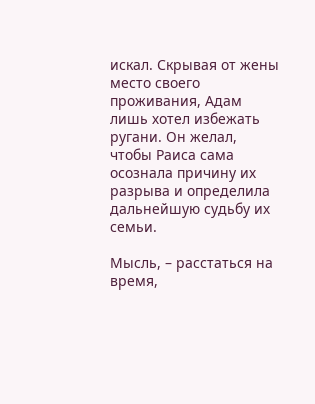искал. Скрывая от жены место своего проживания, Адам лишь хотел избежать ругани. Он желал, чтобы Раиса сама осознала причину их разрыва и определила дальнейшую судьбу их семьи.

Мысль, – расстаться на время,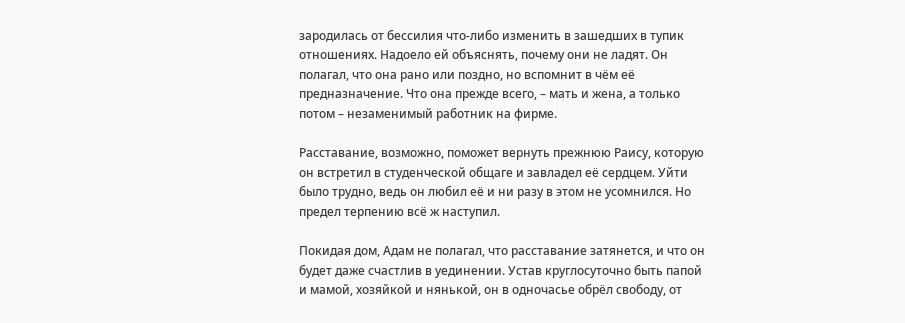зародилась от бессилия что-либо изменить в зашедших в тупик отношениях. Надоело ей объяснять, почему они не ладят. Он полагал, что она рано или поздно, но вспомнит в чём её предназначение. Что она прежде всего, – мать и жена, а только потом – незаменимый работник на фирме.

Расставание, возможно, поможет вернуть прежнюю Раису, которую он встретил в студенческой общаге и завладел её сердцем. Уйти было трудно, ведь он любил её и ни разу в этом не усомнился. Но предел терпению всё ж наступил.

Покидая дом, Адам не полагал, что расставание затянется, и что он будет даже счастлив в уединении. Устав круглосуточно быть папой и мамой, хозяйкой и нянькой, он в одночасье обрёл свободу, от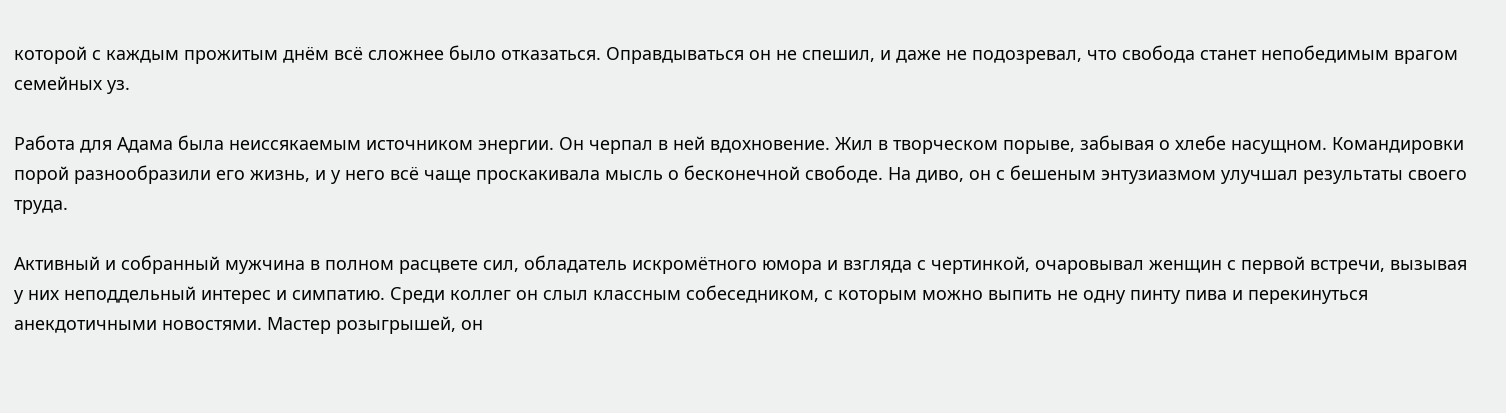которой с каждым прожитым днём всё сложнее было отказаться. Оправдываться он не спешил, и даже не подозревал, что свобода станет непобедимым врагом семейных уз.

Работа для Адама была неиссякаемым источником энергии. Он черпал в ней вдохновение. Жил в творческом порыве, забывая о хлебе насущном. Командировки порой разнообразили его жизнь, и у него всё чаще проскакивала мысль о бесконечной свободе. На диво, он с бешеным энтузиазмом улучшал результаты своего труда.

Активный и собранный мужчина в полном расцвете сил, обладатель искромётного юмора и взгляда с чертинкой, очаровывал женщин с первой встречи, вызывая у них неподдельный интерес и симпатию. Среди коллег он слыл классным собеседником, с которым можно выпить не одну пинту пива и перекинуться анекдотичными новостями. Мастер розыгрышей, он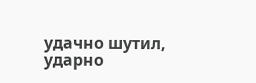удачно шутил, ударно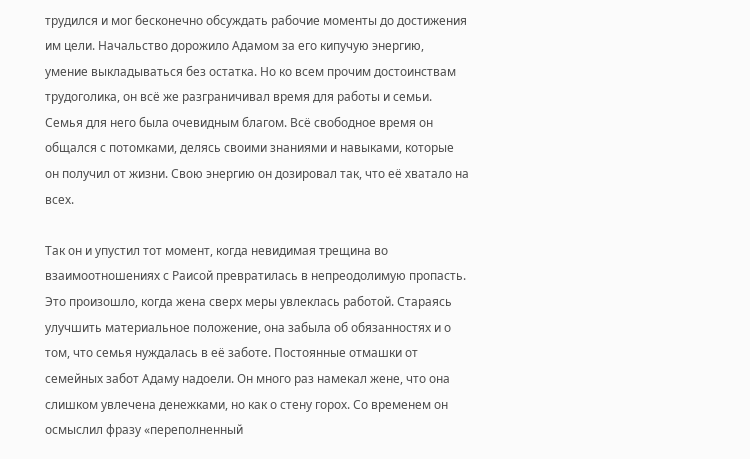трудился и мог бесконечно обсуждать рабочие моменты до достижения им цели. Начальство дорожило Адамом за его кипучую энергию, умение выкладываться без остатка. Но ко всем прочим достоинствам трудоголика, он всё же разграничивал время для работы и семьи. Семья для него была очевидным благом. Всё свободное время он общался с потомками, делясь своими знаниями и навыками, которые он получил от жизни. Свою энергию он дозировал так, что её хватало на всех.

Так он и упустил тот момент, когда невидимая трещина во взаимоотношениях с Раисой превратилась в непреодолимую пропасть. Это произошло, когда жена сверх меры увлеклась работой. Стараясь улучшить материальное положение, она забыла об обязанностях и о том, что семья нуждалась в её заботе. Постоянные отмашки от семейных забот Адаму надоели. Он много раз намекал жене, что она слишком увлечена денежками, но как о стену горох. Со временем он осмыслил фразу «переполненный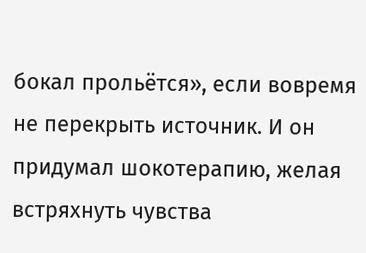бокал прольётся», если вовремя не перекрыть источник. И он придумал шокотерапию, желая встряхнуть чувства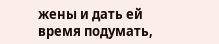жены и дать ей время подумать,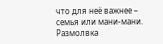что для неё важнее – семья или мани-мани. Размолвка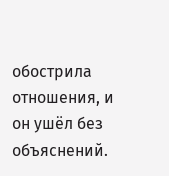обострила отношения, и он ушёл без объяснений.